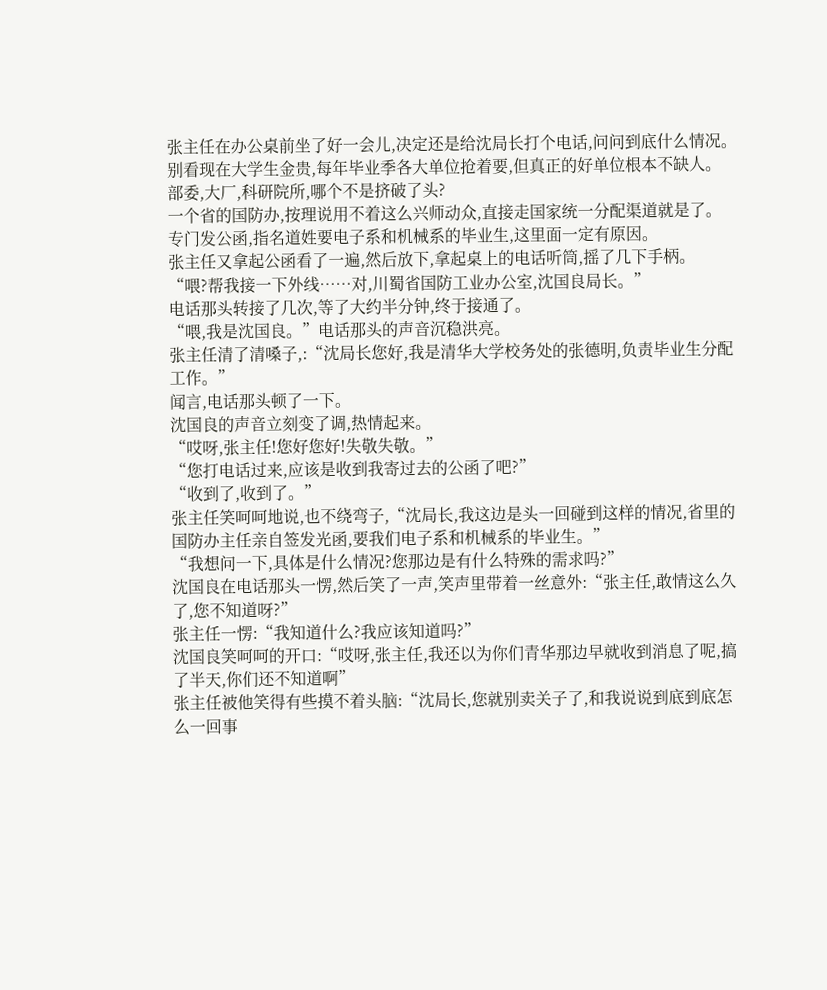张主任在办公桌前坐了好一会儿,决定还是给沈局长打个电话,问问到底什么情况。
别看现在大学生金贵,每年毕业季各大单位抢着要,但真正的好单位根本不缺人。
部委,大厂,科研院所,哪个不是挤破了头?
一个省的国防办,按理说用不着这么兴师动众,直接走国家统一分配渠道就是了。
专门发公函,指名道姓要电子系和机械系的毕业生,这里面一定有原因。
张主任又拿起公函看了一遍,然后放下,拿起桌上的电话听筒,摇了几下手柄。
“喂?帮我接一下外线……对,川蜀省国防工业办公室,沈国良局长。”
电话那头转接了几次,等了大约半分钟,终于接通了。
“喂,我是沈国良。”电话那头的声音沉稳洪亮。
张主任清了清嗓子,:“沈局长您好,我是清华大学校务处的张德明,负责毕业生分配工作。”
闻言,电话那头顿了一下。
沈国良的声音立刻变了调,热情起来。
“哎呀,张主任!您好您好!失敬失敬。”
“您打电话过来,应该是收到我寄过去的公函了吧?”
“收到了,收到了。”
张主任笑呵呵地说,也不绕弯子,“沈局长,我这边是头一回碰到这样的情况,省里的国防办主任亲自签发光函,要我们电子系和机械系的毕业生。”
“我想问一下,具体是什么情况?您那边是有什么特殊的需求吗?”
沈国良在电话那头一愣,然后笑了一声,笑声里带着一丝意外:“张主任,敢情这么久了,您不知道呀?”
张主任一愣:“我知道什么?我应该知道吗?”
沈国良笑呵呵的开口:“哎呀,张主任,我还以为你们青华那边早就收到消息了呢,搞了半天,你们还不知道啊”
张主任被他笑得有些摸不着头脑:“沈局长,您就别卖关子了,和我说说到底到底怎么一回事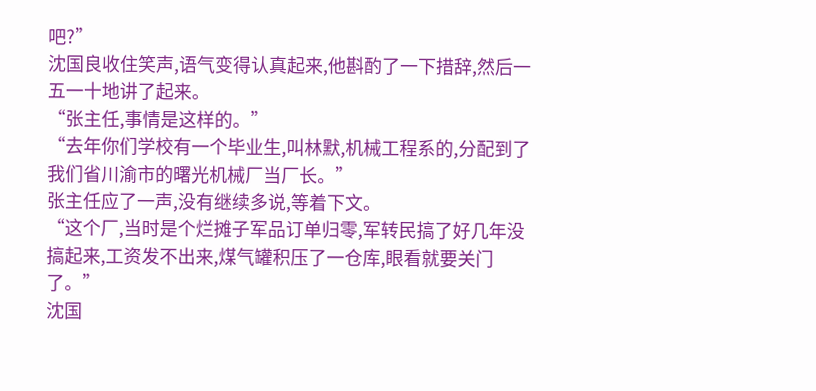吧?”
沈国良收住笑声,语气变得认真起来,他斟酌了一下措辞,然后一五一十地讲了起来。
“张主任,事情是这样的。”
“去年你们学校有一个毕业生,叫林默,机械工程系的,分配到了我们省川渝市的曙光机械厂当厂长。”
张主任应了一声,没有继续多说,等着下文。
“这个厂,当时是个烂摊子军品订单归零,军转民搞了好几年没搞起来,工资发不出来,煤气罐积压了一仓库,眼看就要关门了。”
沈国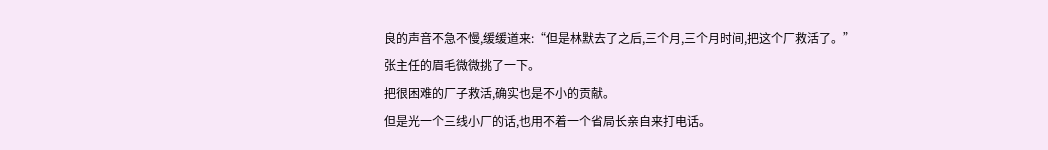良的声音不急不慢,缓缓道来:“但是林默去了之后,三个月,三个月时间,把这个厂救活了。”
张主任的眉毛微微挑了一下。
把很困难的厂子救活,确实也是不小的贡献。
但是光一个三线小厂的话,也用不着一个省局长亲自来打电话。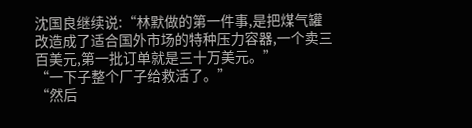沈国良继续说:“林默做的第一件事,是把煤气罐改造成了适合国外市场的特种压力容器,一个卖三百美元,第一批订单就是三十万美元。”
“一下子整个厂子给救活了。”
“然后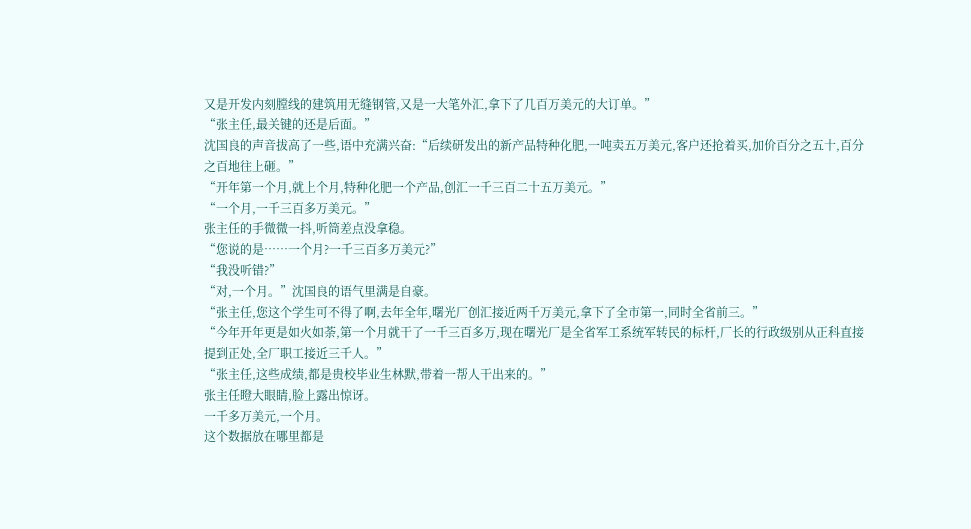又是开发内刻膛线的建筑用无缝钢管,又是一大笔外汇,拿下了几百万美元的大订单。”
“张主任,最关键的还是后面。”
沈国良的声音拔高了一些,语中充满兴奋:“后续研发出的新产品特种化肥,一吨卖五万美元,客户还抢着买,加价百分之五十,百分之百地往上砸。”
“开年第一个月,就上个月,特种化肥一个产品,创汇一千三百二十五万美元。”
“一个月,一千三百多万美元。”
张主任的手微微一抖,听筒差点没拿稳。
“您说的是……一个月?一千三百多万美元?”
“我没听错?”
“对,一个月。”沈国良的语气里满是自豪。
“张主任,您这个学生可不得了啊,去年全年,曙光厂创汇接近两千万美元,拿下了全市第一,同时全省前三。”
“今年开年更是如火如荼,第一个月就干了一千三百多万,现在曙光厂是全省军工系统军转民的标杆,厂长的行政级别从正科直接提到正处,全厂职工接近三千人。”
“张主任,这些成绩,都是贵校毕业生林默,带着一帮人干出来的。”
张主任瞪大眼睛,脸上露出惊讶。
一千多万美元,一个月。
这个数据放在哪里都是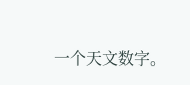一个天文数字。